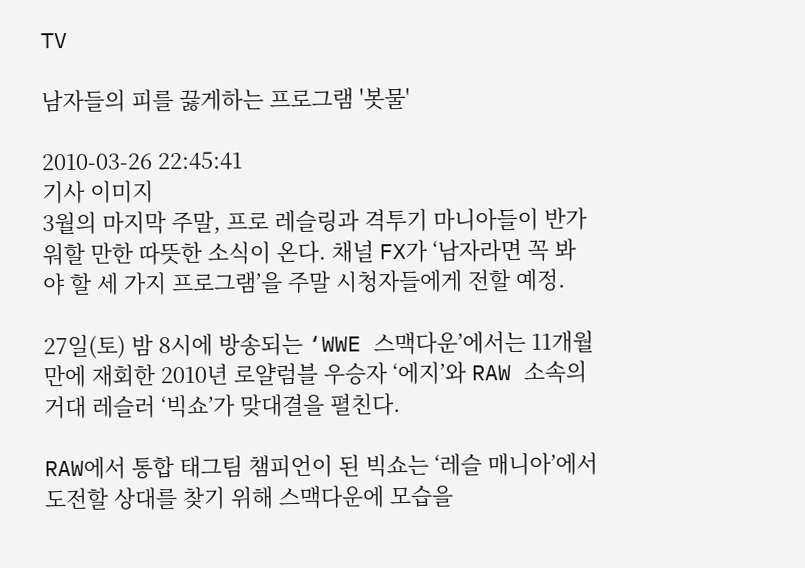TV

남자들의 피를 끓게하는 프로그램 '봇물'

2010-03-26 22:45:41
기사 이미지
3월의 마지막 주말, 프로 레슬링과 격투기 마니아들이 반가워할 만한 따뜻한 소식이 온다. 채널 FX가 ‘남자라면 꼭 봐야 할 세 가지 프로그램’을 주말 시청자들에게 전할 예정.

27일(토) 밤 8시에 방송되는 ‘WWE 스맥다운’에서는 11개월 만에 재회한 2010년 로얄럼블 우승자 ‘에지’와 RAW 소속의 거대 레슬러 ‘빅쇼’가 맞대결을 펼친다.

RAW에서 통합 태그팀 챔피언이 된 빅쇼는 ‘레슬 매니아’에서 도전할 상대를 찾기 위해 스맥다운에 모습을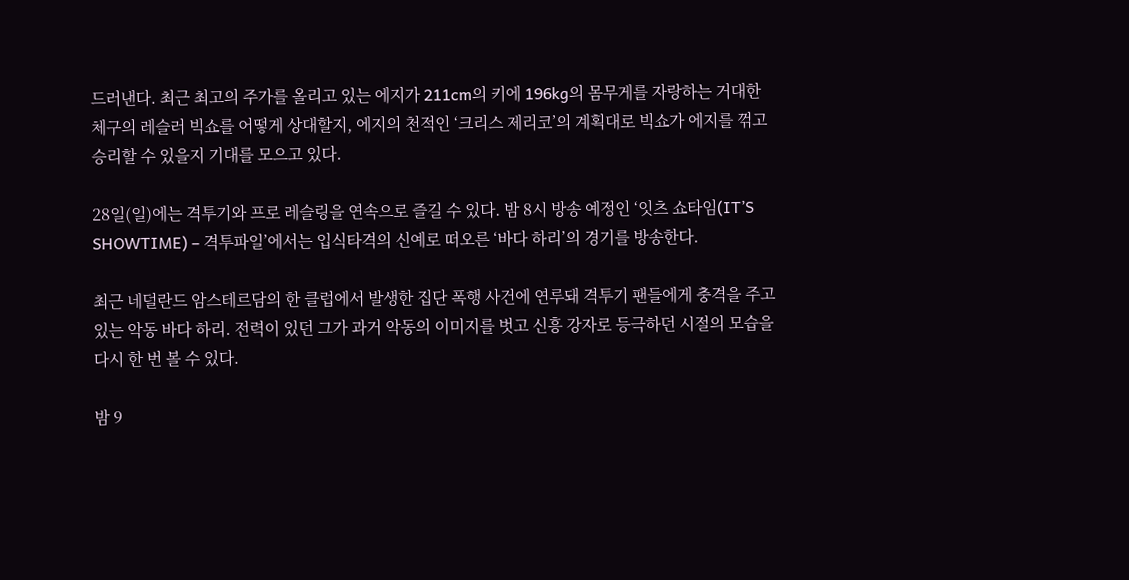드러낸다. 최근 최고의 주가를 올리고 있는 에지가 211cm의 키에 196kg의 몸무게를 자랑하는 거대한 체구의 레슬러 빅쇼를 어떻게 상대할지, 에지의 천적인 ‘크리스 제리코’의 계획대로 빅쇼가 에지를 꺾고 승리할 수 있을지 기대를 모으고 있다.

28일(일)에는 격투기와 프로 레슬링을 연속으로 즐길 수 있다. 밤 8시 방송 예정인 ‘잇츠 쇼타임(IT’S SHOWTIME) – 격투파일’에서는 입식타격의 신예로 떠오른 ‘바다 하리’의 경기를 방송한다.

최근 네덜란드 암스테르담의 한 클럽에서 발생한 집단 폭행 사건에 연루돼 격투기 팬들에게 충격을 주고 있는 악동 바다 하리. 전력이 있던 그가 과거 악동의 이미지를 벗고 신흥 강자로 등극하던 시절의 모습을 다시 한 번 볼 수 있다.

밤 9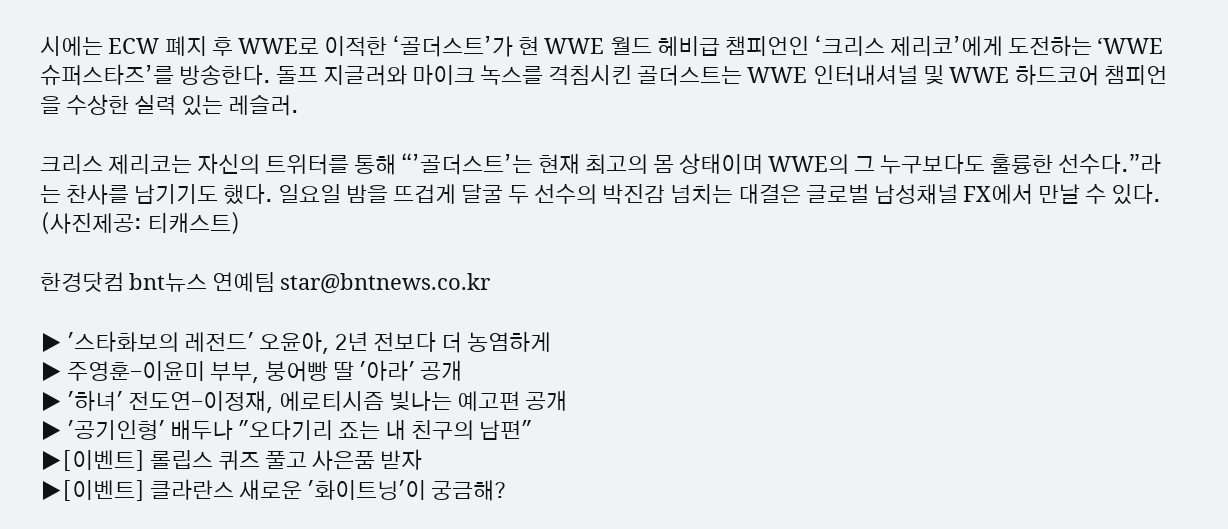시에는 ECW 폐지 후 WWE로 이적한 ‘골더스트’가 현 WWE 월드 헤비급 챔피언인 ‘크리스 제리코’에게 도전하는 ‘WWE 슈퍼스타즈’를 방송한다. 돌프 지글러와 마이크 녹스를 격침시킨 골더스트는 WWE 인터내셔널 및 WWE 하드코어 챔피언을 수상한 실력 있는 레슬러.

크리스 제리코는 자신의 트위터를 통해 “’골더스트’는 현재 최고의 몸 상태이며 WWE의 그 누구보다도 훌륭한 선수다.”라는 찬사를 남기기도 했다. 일요일 밤을 뜨겁게 달굴 두 선수의 박진감 넘치는 대결은 글로벌 남성채널 FX에서 만날 수 있다. (사진제공: 티캐스트)

한경닷컴 bnt뉴스 연예팀 star@bntnews.co.kr

▶ '스타화보의 레전드' 오윤아, 2년 전보다 더 농염하게
▶ 주영훈-이윤미 부부, 붕어빵 딸 '아라' 공개
▶ '하녀' 전도연-이정재, 에로티시즘 빛나는 예고편 공개
▶ '공기인형' 배두나 "오다기리 죠는 내 친구의 남편"
▶[이벤트] 롤립스 퀴즈 풀고 사은품 받자
▶[이벤트] 클라란스 새로운 '화이트닝'이 궁금해?